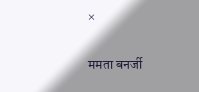×

ममता बनर्जी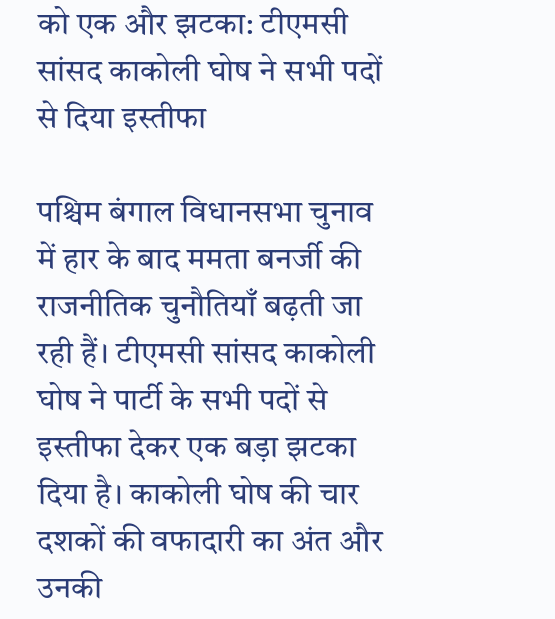को एक और झटका: टीएमसी सांसद काकोली घोष ने सभी पदों से दिया इस्तीफा

पश्चिम बंगाल विधानसभा चुनाव में हार के बाद ममता बनर्जी की राजनीतिक चुनौतियाँ बढ़ती जा रही हैं। टीएमसी सांसद काकोली घोष ने पार्टी के सभी पदों से इस्तीफा देकर एक बड़ा झटका दिया है। काकोली घोष की चार दशकों की वफादारी का अंत और उनकी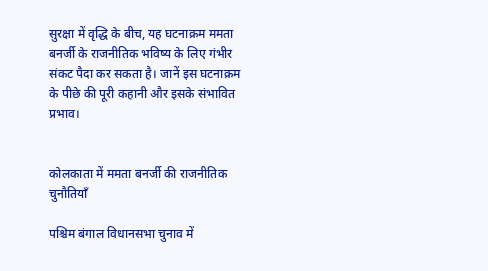सुरक्षा में वृद्धि के बीच, यह घटनाक्रम ममता बनर्जी के राजनीतिक भविष्य के लिए गंभीर संकट पैदा कर सकता है। जानें इस घटनाक्रम के पीछे की पूरी कहानी और इसके संभावित प्रभाव।


कोलकाता में ममता बनर्जी की राजनीतिक चुनौतियाँ

पश्चिम बंगाल विधानसभा चुनाव में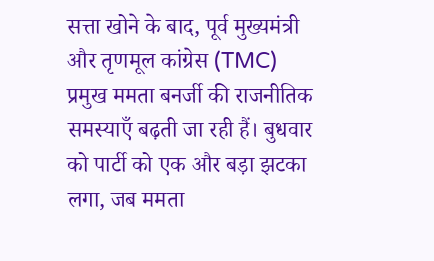सत्ता खोने के बाद, पूर्व मुख्यमंत्री और तृणमूल कांग्रेस (TMC) प्रमुख ममता बनर्जी की राजनीतिक समस्याएँ बढ़ती जा रही हैं। बुधवार को पार्टी को एक और बड़ा झटका लगा, जब ममता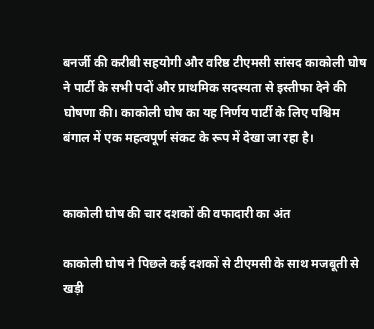बनर्जी की करीबी सहयोगी और वरिष्ठ टीएमसी सांसद काकोली घोष ने पार्टी के सभी पदों और प्राथमिक सदस्यता से इस्तीफा देने की घोषणा की। काकोली घोष का यह निर्णय पार्टी के लिए पश्चिम बंगाल में एक महत्वपूर्ण संकट के रूप में देखा जा रहा है।


काकोली घोष की चार दशकों की वफादारी का अंत

काकोली घोष ने पिछले कई दशकों से टीएमसी के साथ मजबूती से खड़ी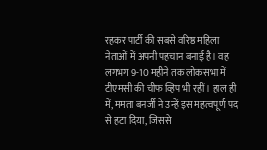रहकर पार्टी की सबसे वरिष्ठ महिला नेताओं में अपनी पहचान बनाई है। वह लगभग 9-10 महीने तक लोकसभा में टीएमसी की चीफ व्हिप भी रहीं। हाल ही में, ममता बनर्जी ने उन्हें इस महत्वपूर्ण पद से हटा दिया, जिससे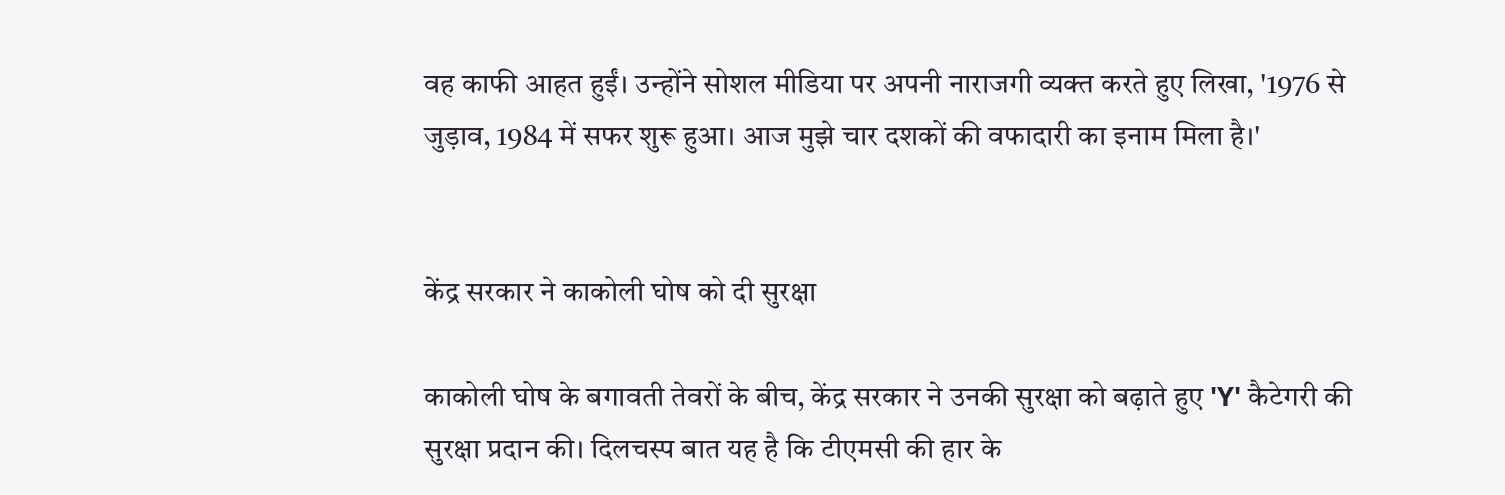वह काफी आहत हुईं। उन्होंने सोशल मीडिया पर अपनी नाराजगी व्यक्त करते हुए लिखा, '1976 से जुड़ाव, 1984 में सफर शुरू हुआ। आज मुझे चार दशकों की वफादारी का इनाम मिला है।'


केंद्र सरकार ने काकोली घोष को दी सुरक्षा

काकोली घोष के बगावती तेवरों के बीच, केंद्र सरकार ने उनकी सुरक्षा को बढ़ाते हुए 'Y' कैटेगरी की सुरक्षा प्रदान की। दिलचस्प बात यह है कि टीएमसी की हार के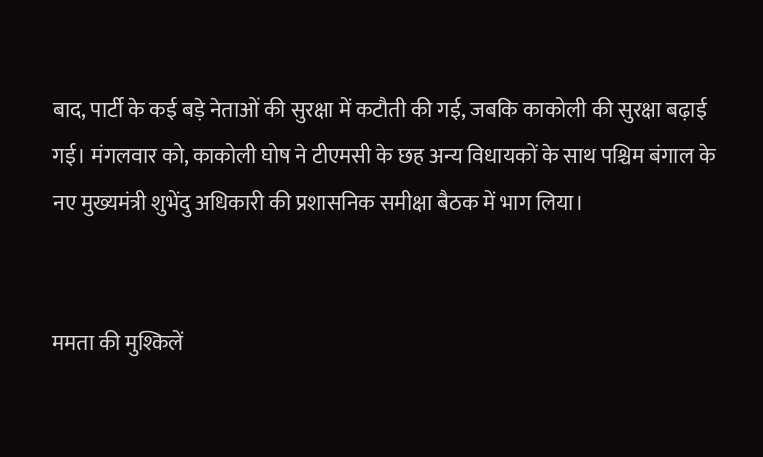बाद, पार्टी के कई बड़े नेताओं की सुरक्षा में कटौती की गई, जबकि काकोली की सुरक्षा बढ़ाई गई। मंगलवार को, काकोली घोष ने टीएमसी के छह अन्य विधायकों के साथ पश्चिम बंगाल के नए मुख्यमंत्री शुभेंदु अधिकारी की प्रशासनिक समीक्षा बैठक में भाग लिया।


ममता की मुश्किलें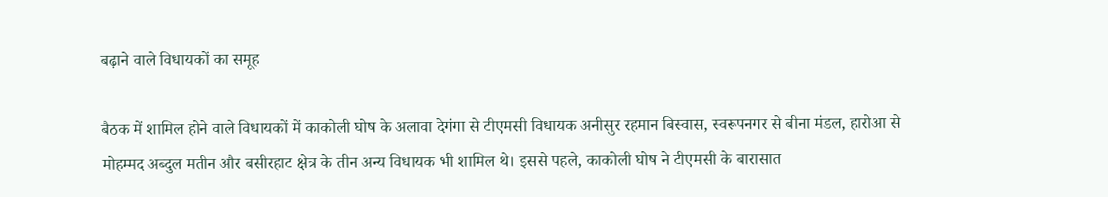बढ़ाने वाले विधायकों का समूह

बैठक में शामिल होने वाले विधायकों में काकोली घोष के अलावा देगंगा से टीएमसी विधायक अनीसुर रहमान बिस्वास, स्वरूपनगर से बीना मंडल, हारोआ से मोहम्मद अब्दुल मतीन और बसीरहाट क्षेत्र के तीन अन्य विधायक भी शामिल थे। इससे पहले, काकोली घोष ने टीएमसी के बारासात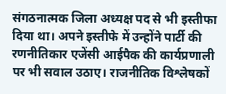संगठनात्मक जिला अध्यक्ष पद से भी इस्तीफा दिया था। अपने इस्तीफे में उन्होंने पार्टी की रणनीतिकार एजेंसी आईपैक की कार्यप्रणाली पर भी सवाल उठाए। राजनीतिक विश्लेषकों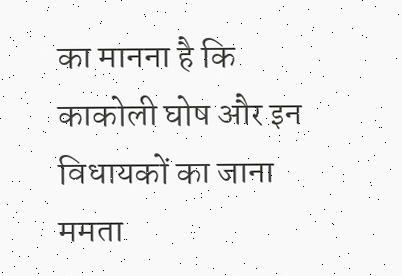का मानना है कि काकोली घोष और इन विधायकों का जाना ममता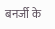बनर्जी के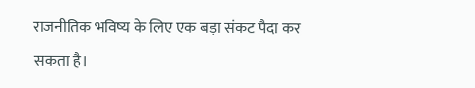राजनीतिक भविष्य के लिए एक बड़ा संकट पैदा कर सकता है।